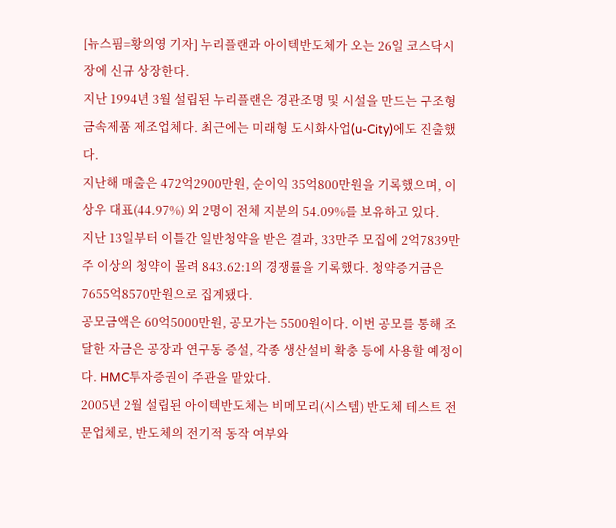[뉴스핌=황의영 기자] 누리플랜과 아이텍반도체가 오는 26일 코스닥시장에 신규 상장한다.
지난 1994년 3월 설립된 누리플랜은 경관조명 및 시설을 만드는 구조형 금속제품 제조업체다. 최근에는 미래형 도시화사업(u-City)에도 진출했다.
지난해 매출은 472억2900만원, 순이익 35억800만원을 기록했으며, 이상우 대표(44.97%) 외 2명이 전체 지분의 54.09%를 보유하고 있다.
지난 13일부터 이틀간 일반청약을 받은 결과, 33만주 모집에 2억7839만주 이상의 청약이 몰려 843.62:1의 경쟁률을 기록했다. 청약증거금은 7655억8570만원으로 집계됐다.
공모금액은 60억5000만원, 공모가는 5500원이다. 이번 공모를 통해 조달한 자금은 공장과 연구동 증설, 각종 생산설비 확충 등에 사용할 예정이다. HMC투자증권이 주관을 맡았다.
2005년 2월 설립된 아이텍반도체는 비메모리(시스템) 반도체 테스트 전문업체로, 반도체의 전기적 동작 여부와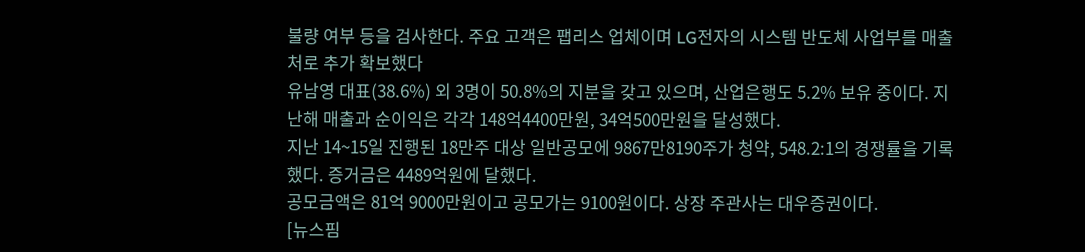불량 여부 등을 검사한다. 주요 고객은 팹리스 업체이며 LG전자의 시스템 반도체 사업부를 매출처로 추가 확보했다
유남영 대표(38.6%) 외 3명이 50.8%의 지분을 갖고 있으며, 산업은행도 5.2% 보유 중이다. 지난해 매출과 순이익은 각각 148억4400만원, 34억500만원을 달성했다.
지난 14~15일 진행된 18만주 대상 일반공모에 9867만8190주가 청약, 548.2:1의 경쟁률을 기록했다. 증거금은 4489억원에 달했다.
공모금액은 81억 9000만원이고 공모가는 9100원이다. 상장 주관사는 대우증권이다.
[뉴스핌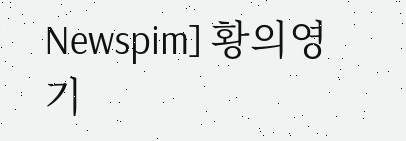Newspim] 황의영 기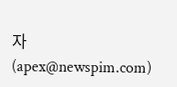자 (apex@newspim.com)